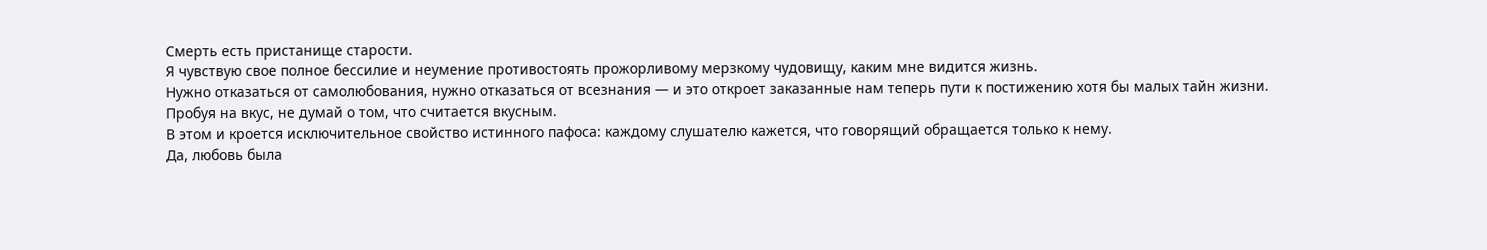Смерть есть пристанище старости.
Я чувствую свое полное бессилие и неумение противостоять прожорливому мерзкому чудовищу, каким мне видится жизнь.
Нужно отказаться от самолюбования, нужно отказаться от всезнания — и это откроет заказанные нам теперь пути к постижению хотя бы малых тайн жизни.
Пробуя на вкус, не думай о том, что считается вкусным.
В этом и кроется исключительное свойство истинного пафоса: каждому слушателю кажется, что говорящий обращается только к нему.
Да, любовь была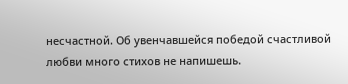несчастной. Об увенчавшейся победой счастливой любви много стихов не напишешь.